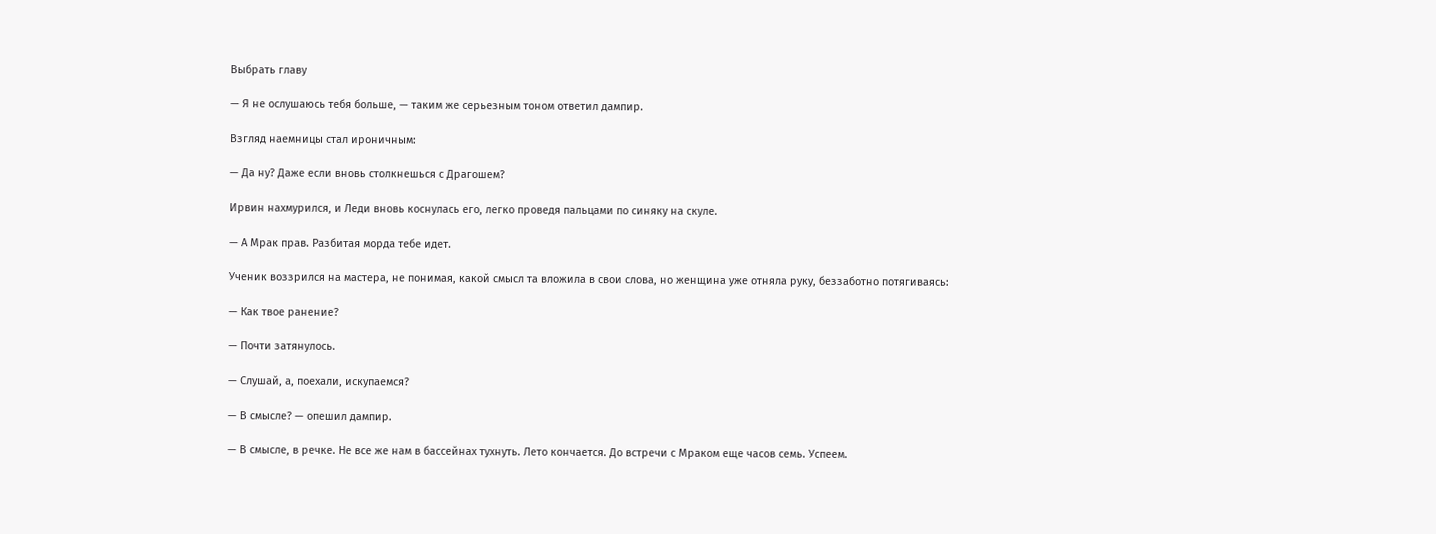Выбрать главу

— Я не ослушаюсь тебя больше, — таким же серьезным тоном ответил дампир.

Взгляд наемницы стал ироничным:

— Да ну? Даже если вновь столкнешься с Драгошем?

Ирвин нахмурился, и Леди вновь коснулась его, легко проведя пальцами по синяку на скуле.

— А Мрак прав. Разбитая морда тебе идет.

Ученик воззрился на мастера, не понимая, какой смысл та вложила в свои слова, но женщина уже отняла руку, беззаботно потягиваясь:

— Как твое ранение?

— Почти затянулось.

— Слушай, а, поехали, искупаемся?

— В смысле? — опешил дампир.

— В смысле, в речке. Не все же нам в бассейнах тухнуть. Лето кончается. До встречи с Мраком еще часов семь. Успеем.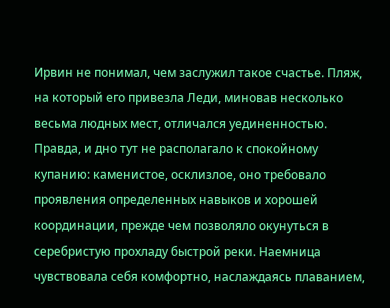Ирвин не понимал, чем заслужил такое счастье. Пляж, на который его привезла Леди, миновав несколько весьма людных мест, отличался уединенностью. Правда, и дно тут не располагало к спокойному купанию: каменистое, осклизлое, оно требовало проявления определенных навыков и хорошей координации, прежде чем позволяло окунуться в серебристую прохладу быстрой реки. Наемница чувствовала себя комфортно, наслаждаясь плаванием,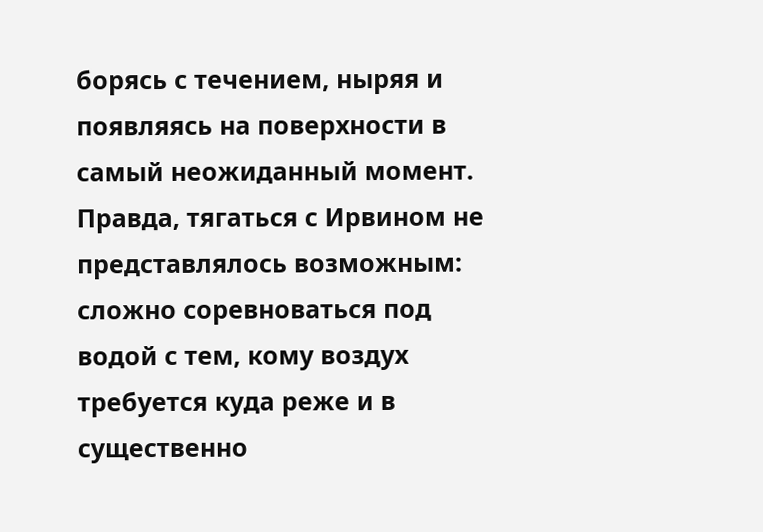борясь с течением, ныряя и появляясь на поверхности в самый неожиданный момент. Правда, тягаться с Ирвином не представлялось возможным: сложно соревноваться под водой с тем, кому воздух требуется куда реже и в существенно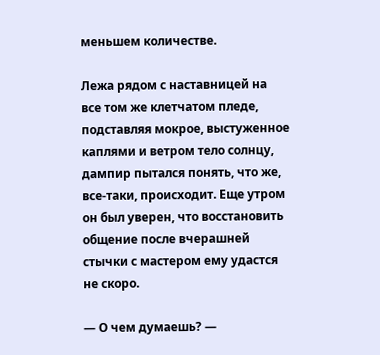меньшем количестве.

Лежа рядом с наставницей на все том же клетчатом пледе, подставляя мокрое, выстуженное каплями и ветром тело солнцу, дампир пытался понять, что же, все-таки, происходит. Еще утром он был уверен, что восстановить общение после вчерашней стычки с мастером ему удастся не скоро.

— О чем думаешь? —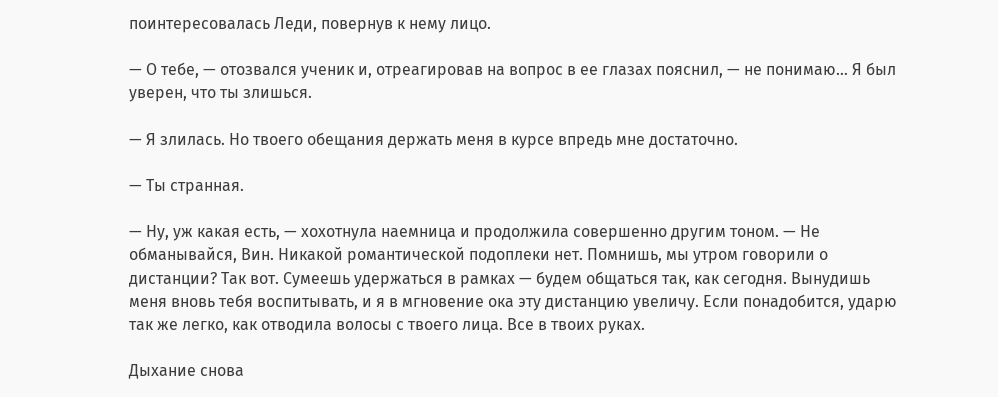поинтересовалась Леди, повернув к нему лицо.

— О тебе, — отозвался ученик и, отреагировав на вопрос в ее глазах пояснил, — не понимаю… Я был уверен, что ты злишься.

— Я злилась. Но твоего обещания держать меня в курсе впредь мне достаточно.

— Ты странная.

— Ну, уж какая есть, — хохотнула наемница и продолжила совершенно другим тоном. — Не обманывайся, Вин. Никакой романтической подоплеки нет. Помнишь, мы утром говорили о дистанции? Так вот. Сумеешь удержаться в рамках — будем общаться так, как сегодня. Вынудишь меня вновь тебя воспитывать, и я в мгновение ока эту дистанцию увеличу. Если понадобится, ударю так же легко, как отводила волосы с твоего лица. Все в твоих руках.

Дыхание снова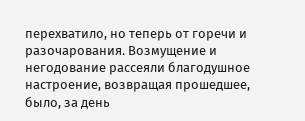перехватило, но теперь от горечи и разочарования. Возмущение и негодование рассеяли благодушное настроение, возвращая прошедшее, было, за день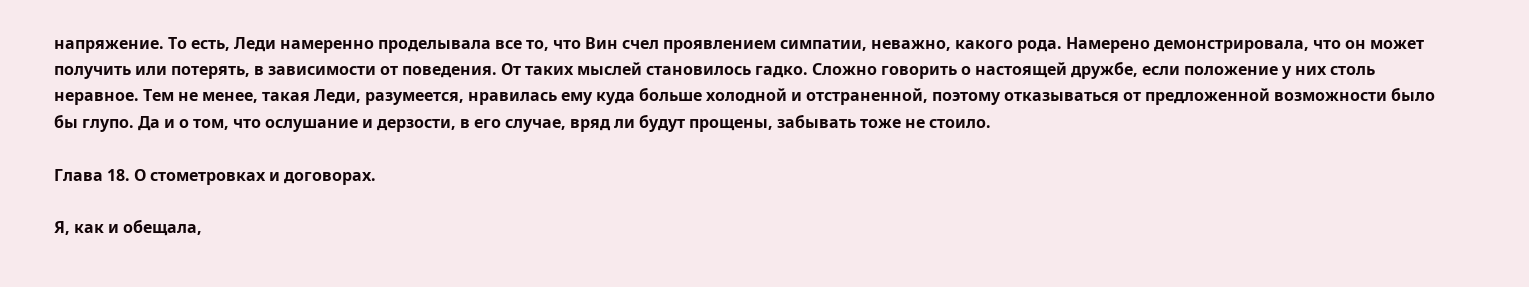напряжение. То есть, Леди намеренно проделывала все то, что Вин счел проявлением симпатии, неважно, какого рода. Намерено демонстрировала, что он может получить или потерять, в зависимости от поведения. От таких мыслей становилось гадко. Сложно говорить о настоящей дружбе, если положение у них столь неравное. Тем не менее, такая Леди, разумеется, нравилась ему куда больше холодной и отстраненной, поэтому отказываться от предложенной возможности было бы глупо. Да и о том, что ослушание и дерзости, в его случае, вряд ли будут прощены, забывать тоже не стоило.

Глава 18. О стометровках и договорах.

Я, как и обещала,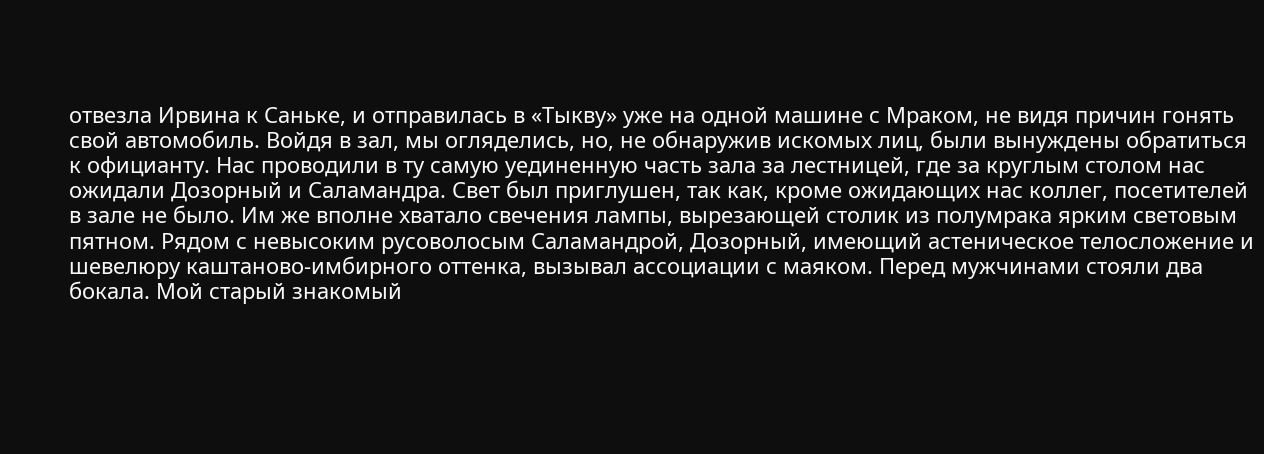отвезла Ирвина к Саньке, и отправилась в «Тыкву» уже на одной машине с Мраком, не видя причин гонять свой автомобиль. Войдя в зал, мы огляделись, но, не обнаружив искомых лиц, были вынуждены обратиться к официанту. Нас проводили в ту самую уединенную часть зала за лестницей, где за круглым столом нас ожидали Дозорный и Саламандра. Свет был приглушен, так как, кроме ожидающих нас коллег, посетителей в зале не было. Им же вполне хватало свечения лампы, вырезающей столик из полумрака ярким световым пятном. Рядом с невысоким русоволосым Саламандрой, Дозорный, имеющий астеническое телосложение и шевелюру каштаново-имбирного оттенка, вызывал ассоциации с маяком. Перед мужчинами стояли два бокала. Мой старый знакомый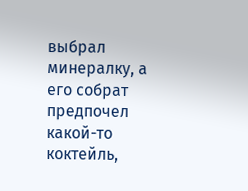выбрал минералку, а его собрат предпочел какой-то коктейль,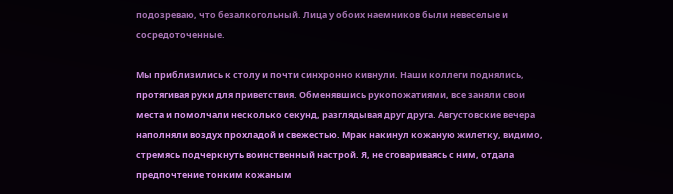подозреваю, что безалкогольный. Лица у обоих наемников были невеселые и сосредоточенные.

Мы приблизились к столу и почти синхронно кивнули. Наши коллеги поднялись, протягивая руки для приветствия. Обменявшись рукопожатиями, все заняли свои места и помолчали несколько секунд, разглядывая друг друга. Августовские вечера наполняли воздух прохладой и свежестью. Мрак накинул кожаную жилетку, видимо, стремясь подчеркнуть воинственный настрой. Я, не сговариваясь с ним, отдала предпочтение тонким кожаным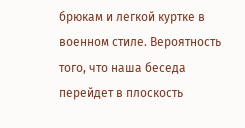брюкам и легкой куртке в военном стиле. Вероятность того, что наша беседа перейдет в плоскость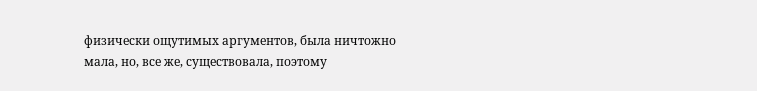физически ощутимых аргументов, была ничтожно мала, но, все же, существовала, поэтому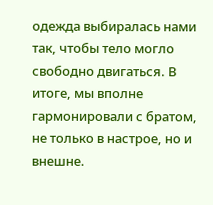одежда выбиралась нами так, чтобы тело могло свободно двигаться. В итоге, мы вполне гармонировали с братом, не только в настрое, но и внешне.